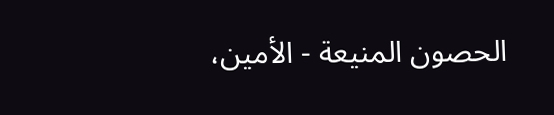الحصون المنيعة - الأمين،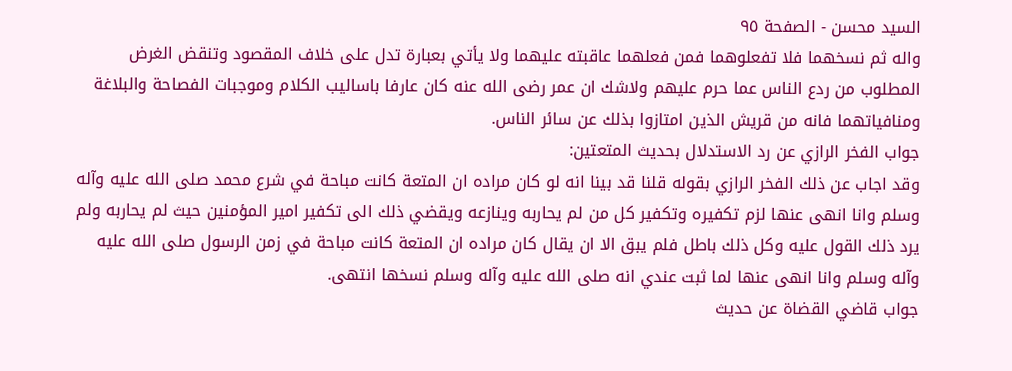السيد محسن - الصفحة ٩٥
واله ثم نسخهما فلا تفعلوهما فمن فعلهما عاقبته عليهما ولا يأتي بعبارة تدل على خلاف المقصود وتنقض الغرض المطلوب من ردع الناس عما حرم عليهم ولاشك ان عمر رضى الله عنه كان عارفا باساليب الكلام وموجبات الفصاحة والبلاغة ومنافياتهما فانه من قريش الذين امتازوا بذلك عن سائر الناس.
جواب الفخر الرازي عن رد الاستدلال بحديث المتعتين:
وقد اجاب عن ذلك الفخر الرازي بقوله قلنا قد بينا انه لو كان مراده ان المتعة كانت مباحة في شرع محمد صلى الله عليه وآله وسلم وانا انهى عنها لزم تكفيره وتكفير كل من لم يحاربه وينازعه ويقضي ذلك الى تكفير امير المؤمنين حيث لم يحاربه ولم يرد ذلك القول عليه وكل ذلك باطل فلم يبق الا ان يقال كان مراده ان المتعة كانت مباحة في زمن الرسول صلى الله عليه وآله وسلم وانا انهى عنها لما ثبت عندي انه صلى الله عليه وآله وسلم نسخها انتهى.
جواب قاضي القضاة عن حديث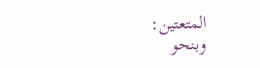المتعتين:
وبنحو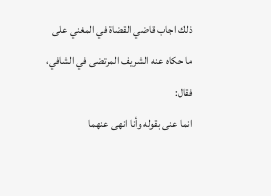ذلك اجاب قاضي القضاة في المغني على ما حكاه عنه الشريف المرتضى في الشافي، فقال:
انما عنى بقوله وأنا انهى عنهما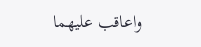واعاقب عليهما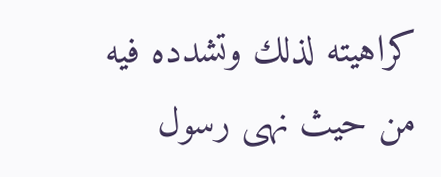كراهيته لذلك وتشدده فيه من حيث نهى رسول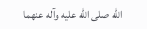الله صلى الله عليه وآله عنهما